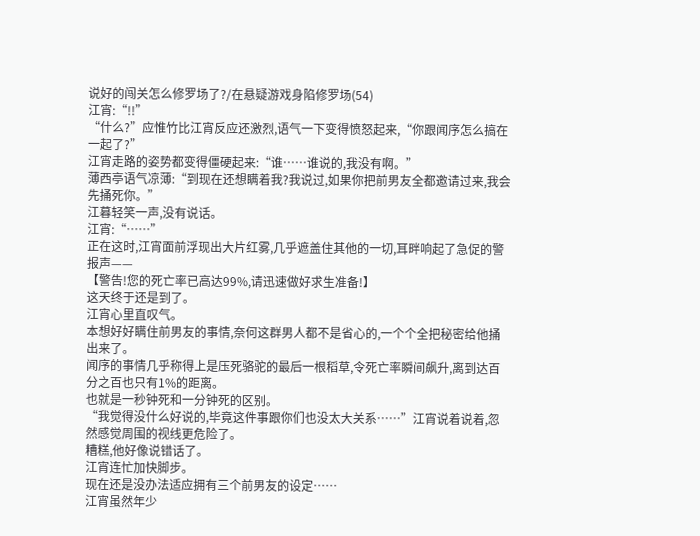说好的闯关怎么修罗场了?/在悬疑游戏身陷修罗场(54)
江宵:“!!”
“什么?”应惟竹比江宵反应还激烈,语气一下变得愤怒起来,“你跟闻序怎么搞在一起了?”
江宵走路的姿势都变得僵硬起来:“谁……谁说的,我没有啊。”
薄西亭语气凉薄:“到现在还想瞒着我?我说过,如果你把前男友全都邀请过来,我会先捅死你。”
江暮轻笑一声,没有说话。
江宵:“……”
正在这时,江宵面前浮现出大片红雾,几乎遮盖住其他的一切,耳畔响起了急促的警报声——
【警告!您的死亡率已高达99%,请迅速做好求生准备!】
这天终于还是到了。
江宵心里直叹气。
本想好好瞒住前男友的事情,奈何这群男人都不是省心的,一个个全把秘密给他捅出来了。
闻序的事情几乎称得上是压死骆驼的最后一根稻草,令死亡率瞬间飙升,离到达百分之百也只有1%的距离。
也就是一秒钟死和一分钟死的区别。
“我觉得没什么好说的,毕竟这件事跟你们也没太大关系……”江宵说着说着,忽然感觉周围的视线更危险了。
糟糕,他好像说错话了。
江宵连忙加快脚步。
现在还是没办法适应拥有三个前男友的设定……
江宵虽然年少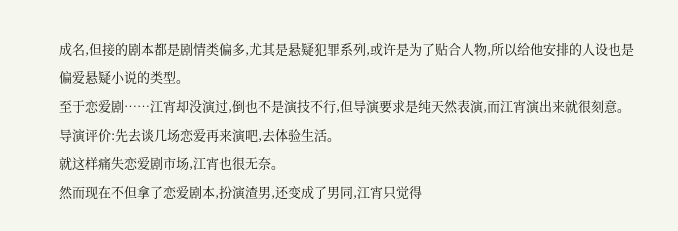成名,但接的剧本都是剧情类偏多,尤其是悬疑犯罪系列,或许是为了贴合人物,所以给他安排的人设也是偏爱悬疑小说的类型。
至于恋爱剧……江宵却没演过,倒也不是演技不行,但导演要求是纯天然表演,而江宵演出来就很刻意。
导演评价:先去谈几场恋爱再来演吧,去体验生活。
就这样痛失恋爱剧市场,江宵也很无奈。
然而现在不但拿了恋爱剧本,扮演渣男,还变成了男同,江宵只觉得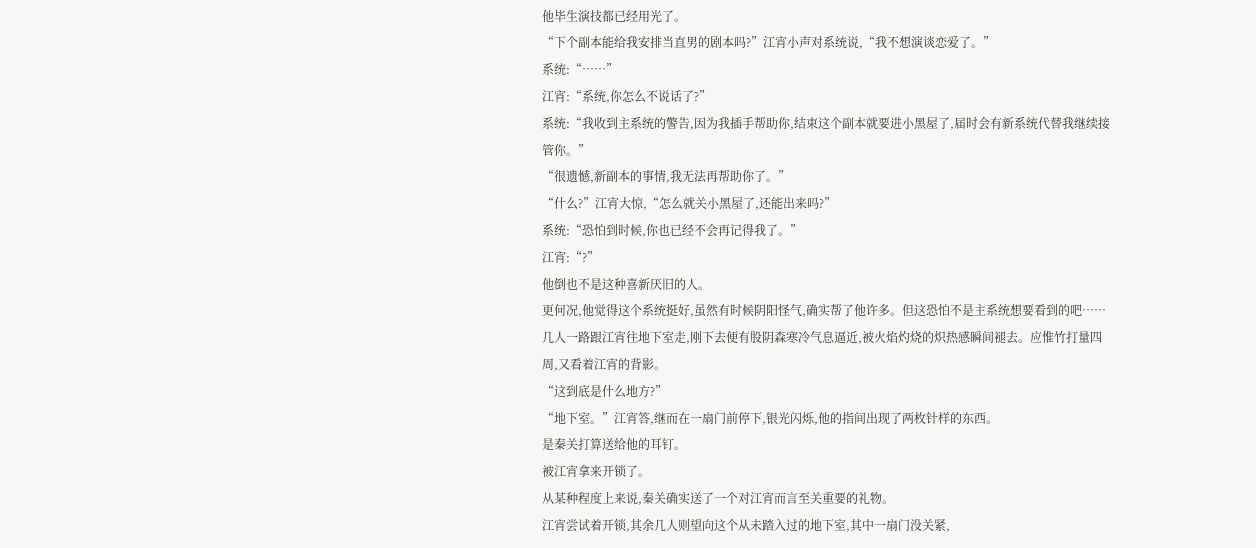他毕生演技都已经用光了。
“下个副本能给我安排当直男的剧本吗?”江宵小声对系统说,“我不想演谈恋爱了。”
系统:“……”
江宵:“系统,你怎么不说话了?”
系统:“我收到主系统的警告,因为我插手帮助你,结束这个副本就要进小黑屋了,届时会有新系统代替我继续接管你。”
“很遗憾,新副本的事情,我无法再帮助你了。”
“什么?”江宵大惊,“怎么就关小黑屋了,还能出来吗?”
系统:“恐怕到时候,你也已经不会再记得我了。”
江宵:“?”
他倒也不是这种喜新厌旧的人。
更何况,他觉得这个系统挺好,虽然有时候阴阳怪气,确实帮了他许多。但这恐怕不是主系统想要看到的吧……
几人一路跟江宵往地下室走,刚下去便有股阴森寒冷气息逼近,被火焰灼烧的炽热感瞬间褪去。应惟竹打量四周,又看着江宵的背影。
“这到底是什么地方?”
“地下室。”江宵答,继而在一扇门前停下,银光闪烁,他的指间出现了两枚针样的东西。
是秦关打算送给他的耳钉。
被江宵拿来开锁了。
从某种程度上来说,秦关确实送了一个对江宵而言至关重要的礼物。
江宵尝试着开锁,其余几人则望向这个从未踏入过的地下室,其中一扇门没关紧,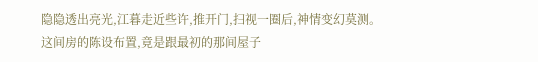隐隐透出亮光,江暮走近些许,推开门,扫视一圈后,神情变幻莫测。
这间房的陈设布置,竟是跟最初的那间屋子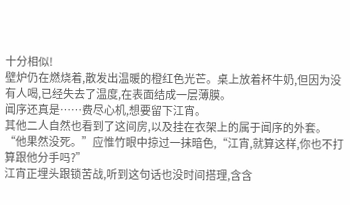十分相似!
壁炉仍在燃烧着,散发出温暖的橙红色光芒。桌上放着杯牛奶,但因为没有人喝,已经失去了温度,在表面结成一层薄膜。
闻序还真是……费尽心机,想要留下江宵。
其他二人自然也看到了这间房,以及挂在衣架上的属于闻序的外套。
“他果然没死。”应惟竹眼中掠过一抹暗色,“江宵,就算这样,你也不打算跟他分手吗?”
江宵正埋头跟锁苦战,听到这句话也没时间搭理,含含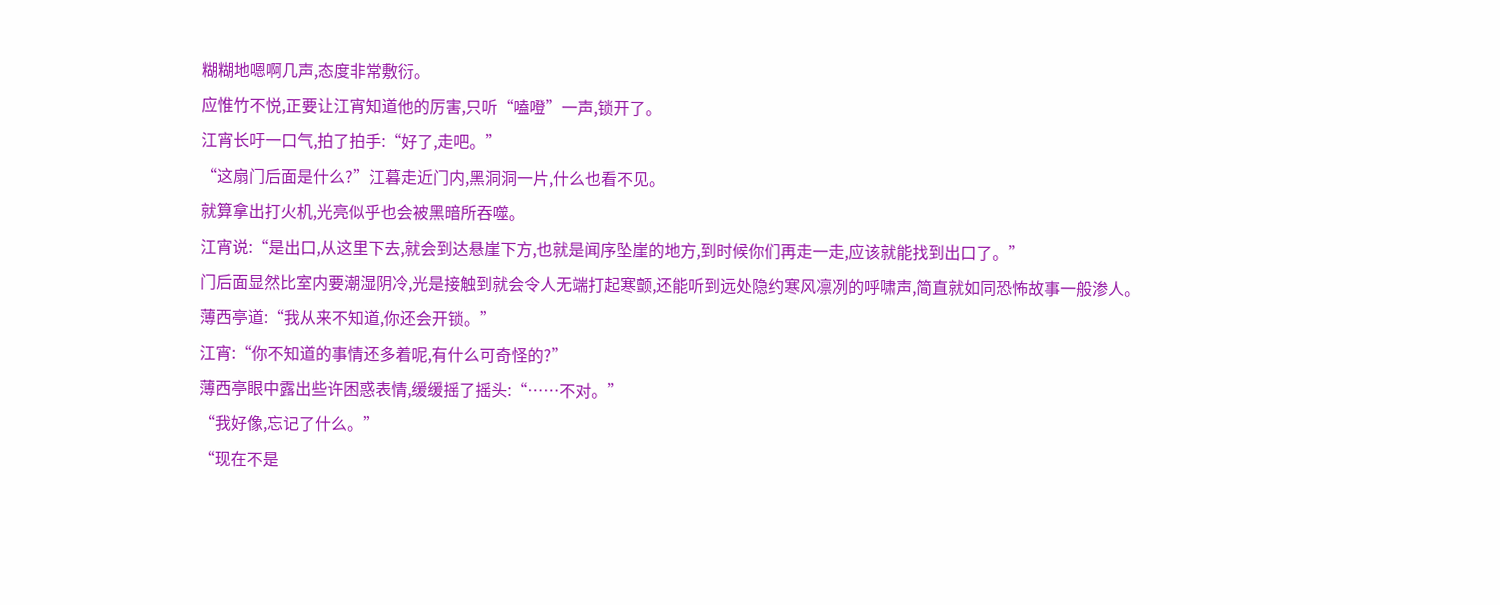糊糊地嗯啊几声,态度非常敷衍。
应惟竹不悦,正要让江宵知道他的厉害,只听“嗑噔”一声,锁开了。
江宵长吁一口气,拍了拍手:“好了,走吧。”
“这扇门后面是什么?”江暮走近门内,黑洞洞一片,什么也看不见。
就算拿出打火机,光亮似乎也会被黑暗所吞噬。
江宵说:“是出口,从这里下去,就会到达悬崖下方,也就是闻序坠崖的地方,到时候你们再走一走,应该就能找到出口了。”
门后面显然比室内要潮湿阴冷,光是接触到就会令人无端打起寒颤,还能听到远处隐约寒风凛冽的呼啸声,简直就如同恐怖故事一般渗人。
薄西亭道:“我从来不知道,你还会开锁。”
江宵:“你不知道的事情还多着呢,有什么可奇怪的?”
薄西亭眼中露出些许困惑表情,缓缓摇了摇头:“……不对。”
“我好像,忘记了什么。”
“现在不是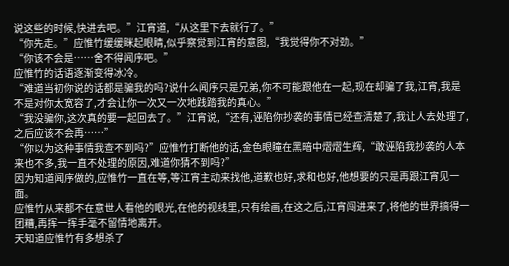说这些的时候,快进去吧。”江宵道,“从这里下去就行了。”
“你先走。”应惟竹缓缓眯起眼睛,似乎察觉到江宵的意图,“我觉得你不对劲。”
“你该不会是……舍不得闻序吧。”
应惟竹的话语逐渐变得冰冷。
“难道当初你说的话都是骗我的吗?说什么闻序只是兄弟,你不可能跟他在一起,现在却骗了我,江宵,我是不是对你太宽容了,才会让你一次又一次地践踏我的真心。”
“我没骗你,这次真的要一起回去了。”江宵说,“还有,诬陷你抄袭的事情已经查清楚了,我让人去处理了,之后应该不会再……”
“你以为这种事情我查不到吗?”应惟竹打断他的话,金色眼瞳在黑暗中熠熠生辉,“敢诬陷我抄袭的人本来也不多,我一直不处理的原因,难道你猜不到吗?”
因为知道闻序做的,应惟竹一直在等,等江宵主动来找他,道歉也好,求和也好,他想要的只是再跟江宵见一面。
应惟竹从来都不在意世人看他的眼光,在他的视线里,只有绘画,在这之后,江宵闯进来了,将他的世界搞得一团糟,再挥一挥手毫不留情地离开。
天知道应惟竹有多想杀了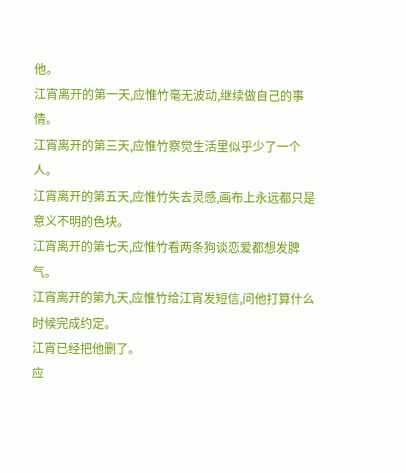他。
江宵离开的第一天,应惟竹毫无波动,继续做自己的事情。
江宵离开的第三天,应惟竹察觉生活里似乎少了一个人。
江宵离开的第五天,应惟竹失去灵感,画布上永远都只是意义不明的色块。
江宵离开的第七天,应惟竹看两条狗谈恋爱都想发脾气。
江宵离开的第九天,应惟竹给江宵发短信,问他打算什么时候完成约定。
江宵已经把他删了。
应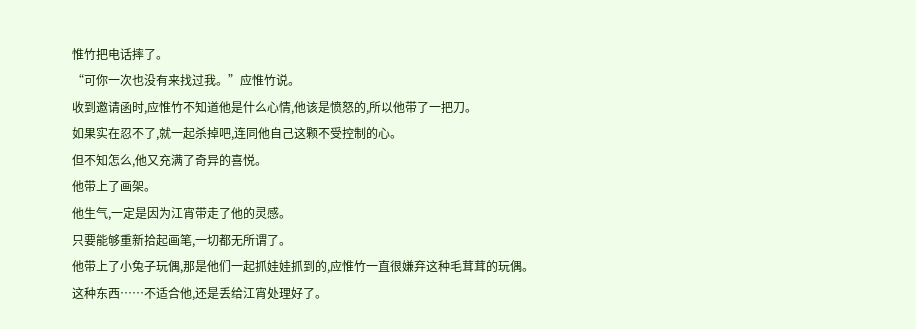惟竹把电话摔了。
“可你一次也没有来找过我。”应惟竹说。
收到邀请函时,应惟竹不知道他是什么心情,他该是愤怒的,所以他带了一把刀。
如果实在忍不了,就一起杀掉吧,连同他自己这颗不受控制的心。
但不知怎么,他又充满了奇异的喜悦。
他带上了画架。
他生气,一定是因为江宵带走了他的灵感。
只要能够重新拾起画笔,一切都无所谓了。
他带上了小兔子玩偶,那是他们一起抓娃娃抓到的,应惟竹一直很嫌弃这种毛茸茸的玩偶。
这种东西……不适合他,还是丢给江宵处理好了。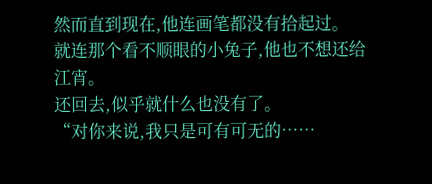然而直到现在,他连画笔都没有拾起过。
就连那个看不顺眼的小兔子,他也不想还给江宵。
还回去,似乎就什么也没有了。
“对你来说,我只是可有可无的……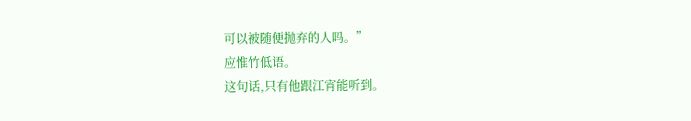可以被随便抛弃的人吗。”
应惟竹低语。
这句话,只有他跟江宵能听到。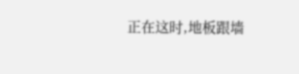正在这时,地板跟墙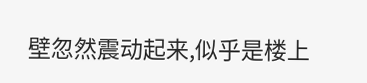壁忽然震动起来,似乎是楼上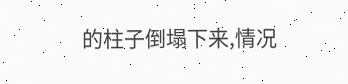的柱子倒塌下来,情况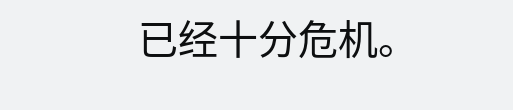已经十分危机。